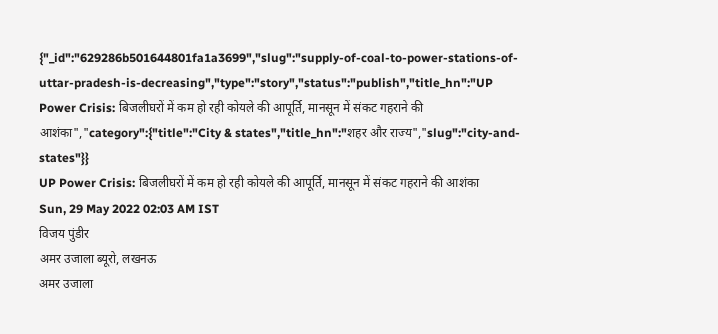{"_id":"629286b501644801fa1a3699","slug":"supply-of-coal-to-power-stations-of-uttar-pradesh-is-decreasing","type":"story","status":"publish","title_hn":"UP Power Crisis: बिजलीघरों में कम हो रही कोयले की आपूर्ति, मानसून में संकट गहराने की आशंका","category":{"title":"City & states","title_hn":"शहर और राज्य","slug":"city-and-states"}}
UP Power Crisis: बिजलीघरों में कम हो रही कोयले की आपूर्ति, मानसून में संकट गहराने की आशंका
Sun, 29 May 2022 02:03 AM IST
विजय पुंडीर
अमर उजाला ब्यूरो, लखनऊ
अमर उजाला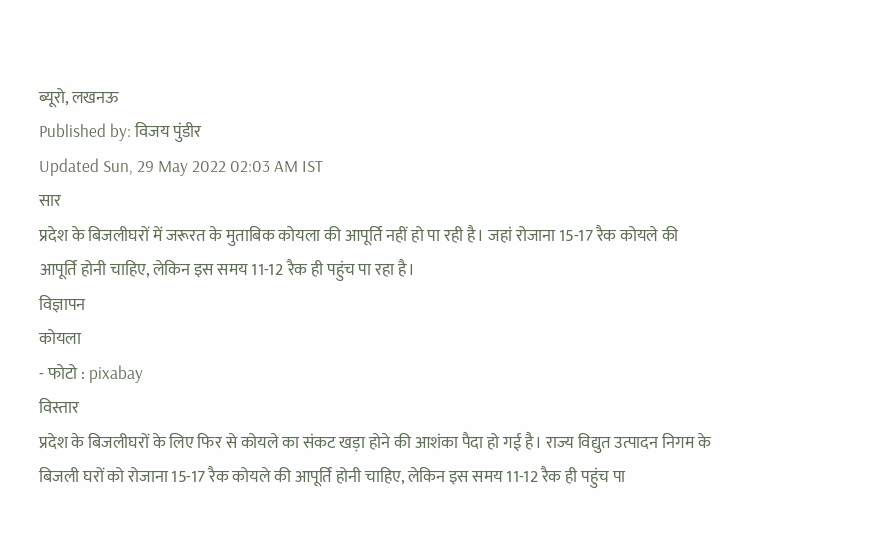ब्यूरो, लखनऊ
Published by: विजय पुंडीर
Updated Sun, 29 May 2022 02:03 AM IST
सार
प्रदेश के बिजलीघरों में जरूरत के मुताबिक कोयला की आपूर्ति नहीं हो पा रही है। जहां रोजाना 15-17 रैक कोयले की आपूर्ति होनी चाहिए, लेकिन इस समय 11-12 रैक ही पहुंच पा रहा है।
विज्ञापन
कोयला
- फोटो : pixabay
विस्तार
प्रदेश के बिजलीघरों के लिए फिर से कोयले का संकट खड़ा होने की आशंका पैदा हो गई है। राज्य विद्युत उत्पादन निगम के बिजली घरों को रोजाना 15-17 रैक कोयले की आपूर्ति होनी चाहिए, लेकिन इस समय 11-12 रैक ही पहुंच पा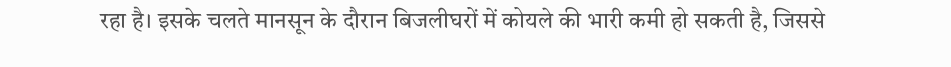रहा है। इसके चलते मानसून के दौरान बिजलीघरों में कोयले की भारी कमी हो सकती है, जिससे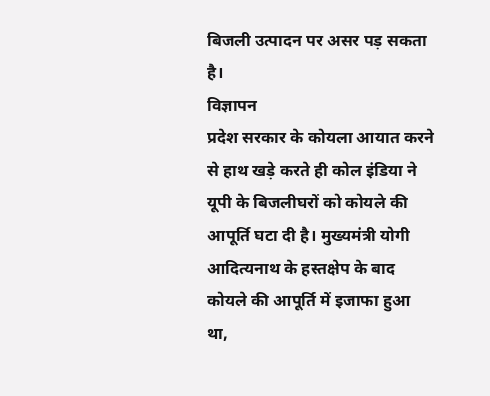बिजली उत्पादन पर असर पड़ सकता है।
विज्ञापन
प्रदेश सरकार के कोयला आयात करने से हाथ खड़े करते ही कोल इंडिया ने यूपी के बिजलीघरों को कोयले की आपूर्ति घटा दी है। मुख्यमंत्री योगी आदित्यनाथ के हस्तक्षेप के बाद कोयले की आपूर्ति में इजाफा हुआ था,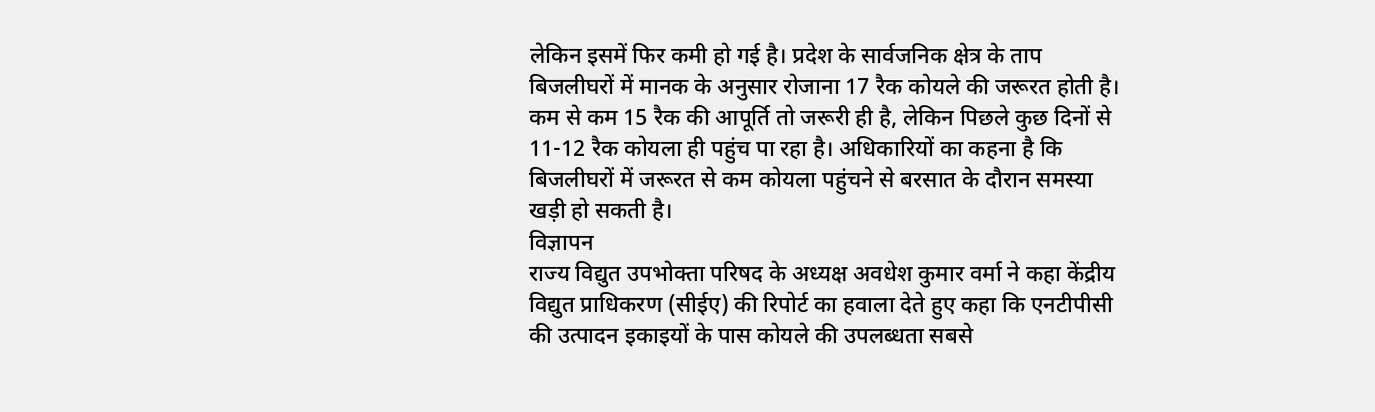लेकिन इसमें फिर कमी हो गई है। प्रदेश के सार्वजनिक क्षेत्र के ताप बिजलीघरों में मानक के अनुसार रोजाना 17 रैक कोयले की जरूरत होती है। कम से कम 15 रैक की आपूर्ति तो जरूरी ही है, लेकिन पिछले कुछ दिनों से 11-12 रैक कोयला ही पहुंच पा रहा है। अधिकारियों का कहना है कि बिजलीघरों में जरूरत से कम कोयला पहुंचने से बरसात के दौरान समस्या खड़ी हो सकती है।
विज्ञापन
राज्य विद्युत उपभोक्ता परिषद के अध्यक्ष अवधेश कुमार वर्मा ने कहा केंद्रीय विद्युत प्राधिकरण (सीईए) की रिपोर्ट का हवाला देते हुए कहा कि एनटीपीसी की उत्पादन इकाइयों के पास कोयले की उपलब्धता सबसे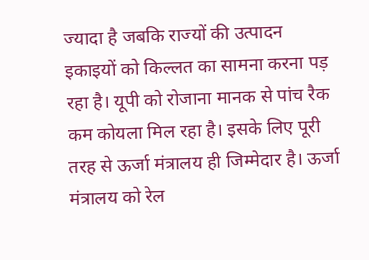ज्यादा है जबकि राज्यों की उत्पादन इकाइयों को किल्लत का सामना करना पड़ रहा है। यूपी को रोजाना मानक से पांच रैक कम कोयला मिल रहा है। इसके लिए पूरी तरह से ऊर्जा मंत्रालय ही जिम्मेदार है। ऊर्जा मंत्रालय को रेल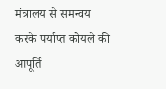मंत्रालय से समन्वय करके पर्याप्त कोयले की आपूर्ति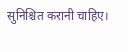सुनिश्चित करानी चाहिए।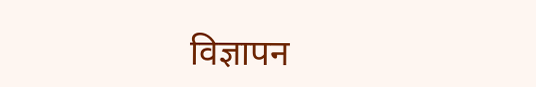विज्ञापन